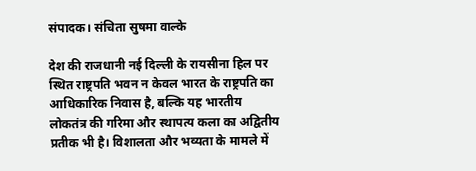संपादक। संचिता सुषमा वाल्के

देश की राजधानी नई दिल्ली के रायसीना हिल पर स्थित राष्ट्रपति भवन न केवल भारत के राष्ट्रपति का आधिकारिक निवास है, बल्कि यह भारतीय लोकतंत्र की गरिमा और स्थापत्य कला का अद्वितीय प्रतीक भी है। विशालता और भव्यता के मामले में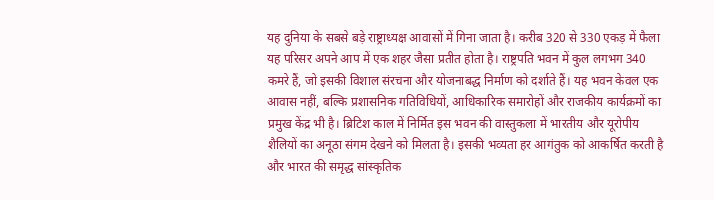यह दुनिया के सबसे बड़े राष्ट्राध्यक्ष आवासों में गिना जाता है। करीब 320 से 330 एकड़ में फैला यह परिसर अपने आप में एक शहर जैसा प्रतीत होता है। राष्ट्रपति भवन में कुल लगभग 340 कमरे हैं, जो इसकी विशाल संरचना और योजनाबद्ध निर्माण को दर्शाते हैं। यह भवन केवल एक आवास नहीं, बल्कि प्रशासनिक गतिविधियों, आधिकारिक समारोहों और राजकीय कार्यक्रमों का प्रमुख केंद्र भी है। ब्रिटिश काल में निर्मित इस भवन की वास्तुकला में भारतीय और यूरोपीय शैलियों का अनूठा संगम देखने को मिलता है। इसकी भव्यता हर आगंतुक को आकर्षित करती है और भारत की समृद्ध सांस्कृतिक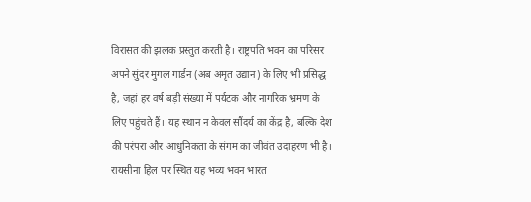विरासत की झलक प्रस्तुत करती है। राष्ट्रपति भवन का परिसर अपने सुंदर मुगल गार्डन (अब अमृत उद्यान) के लिए भी प्रसिद्ध है, जहां हर वर्ष बड़ी संख्या में पर्यटक और नागरिक भ्रमण के लिए पहुंचते हैं। यह स्थान न केवल सौंदर्य का केंद्र है, बल्कि देश की परंपरा और आधुनिकता के संगम का जीवंत उदाहरण भी है। रायसीना हिल पर स्थित यह भव्य भवन भारत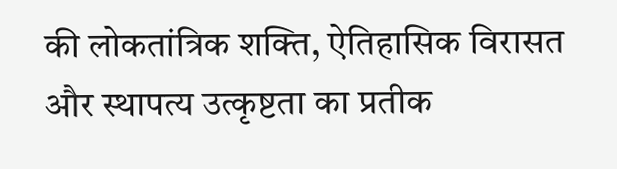की लोकतांत्रिक शक्ति, ऐतिहासिक विरासत और स्थापत्य उत्कृष्टता का प्रतीक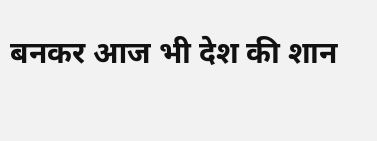बनकर आज भी देश की शान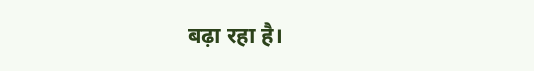बढ़ा रहा है।